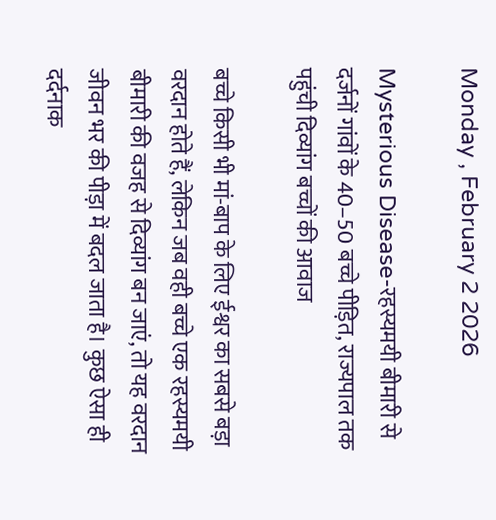Monday , February 2 2026

Mysterious Disease-रहस्यमयी बीमारी से दर्जनों गांवों के 40–50 बच्चे पीड़ित, राज्यपाल तक पहुंची दिव्यांग बच्चों की आवाज

बच्चे किसी भी मां-बाप के लिए ईश्वर का सबसे बड़ा वरदान होते हैं, लेकिन जब वही बच्चे एक रहस्यमयी बीमारी की वजह से दिव्यांग बन जाएं, तो यह वरदान जीवन भर की पीड़ा में बदल जाता है। कुछ ऐसा ही दर्दनाक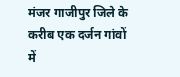मंजर गाजीपुर जिले के करीब एक दर्जन गांवों में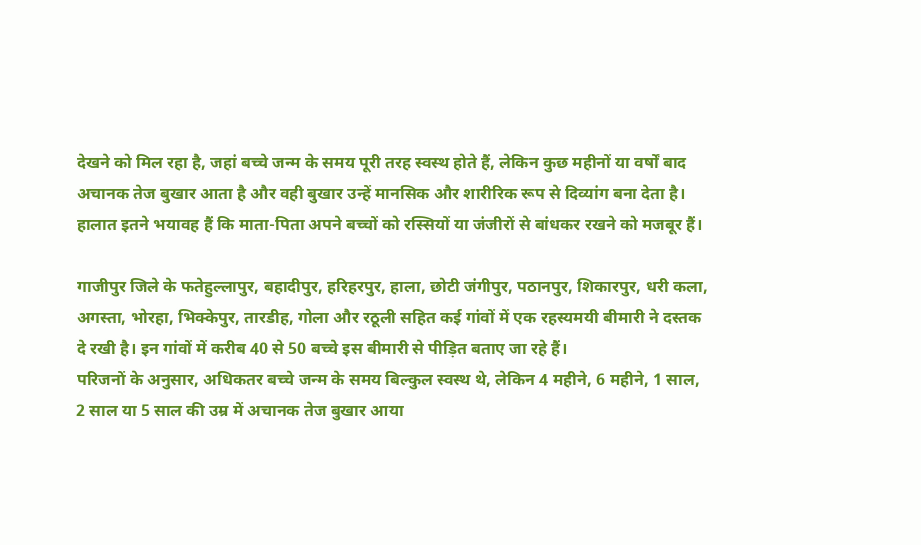देखने को मिल रहा है, जहां बच्चे जन्म के समय पूरी तरह स्वस्थ होते हैं, लेकिन कुछ महीनों या वर्षों बाद अचानक तेज बुखार आता है और वही बुखार उन्हें मानसिक और शारीरिक रूप से दिव्यांग बना देता है। हालात इतने भयावह हैं कि माता-पिता अपने बच्चों को रस्सियों या जंजीरों से बांधकर रखने को मजबूर हैं।

गाजीपुर जिले के फतेहुल्लापुर, बहादीपुर, हरिहरपुर, हाला, छोटी जंगीपुर, पठानपुर, शिकारपुर, धरी कला, अगस्ता, भोरहा, भिक्केपुर, तारडीह, गोला और रठूली सहित कई गांवों में एक रहस्यमयी बीमारी ने दस्तक दे रखी है। इन गांवों में करीब 40 से 50 बच्चे इस बीमारी से पीड़ित बताए जा रहे हैं।
परिजनों के अनुसार, अधिकतर बच्चे जन्म के समय बिल्कुल स्वस्थ थे, लेकिन 4 महीने, 6 महीने, 1 साल, 2 साल या 5 साल की उम्र में अचानक तेज बुखार आया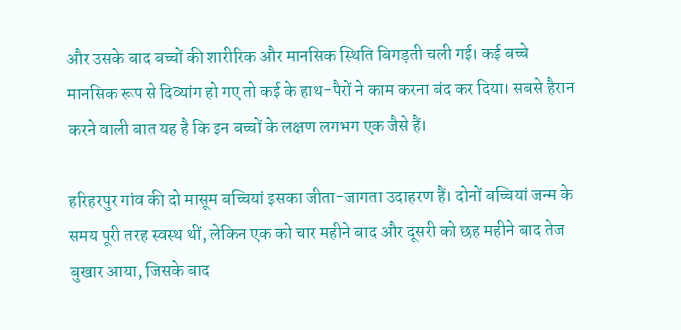और उसके बाद बच्चों की शारीरिक और मानसिक स्थिति बिगड़ती चली गई। कई बच्चे मानसिक रूप से दिव्यांग हो गए तो कई के हाथ-पैरों ने काम करना बंद कर दिया। सबसे हैरान करने वाली बात यह है कि इन बच्चों के लक्षण लगभग एक जैसे हैं।

हरिहरपुर गांव की दो मासूम बच्चियां इसका जीता-जागता उदाहरण हैं। दोनों बच्चियां जन्म के समय पूरी तरह स्वस्थ थीं, लेकिन एक को चार महीने बाद और दूसरी को छह महीने बाद तेज बुखार आया, जिसके बाद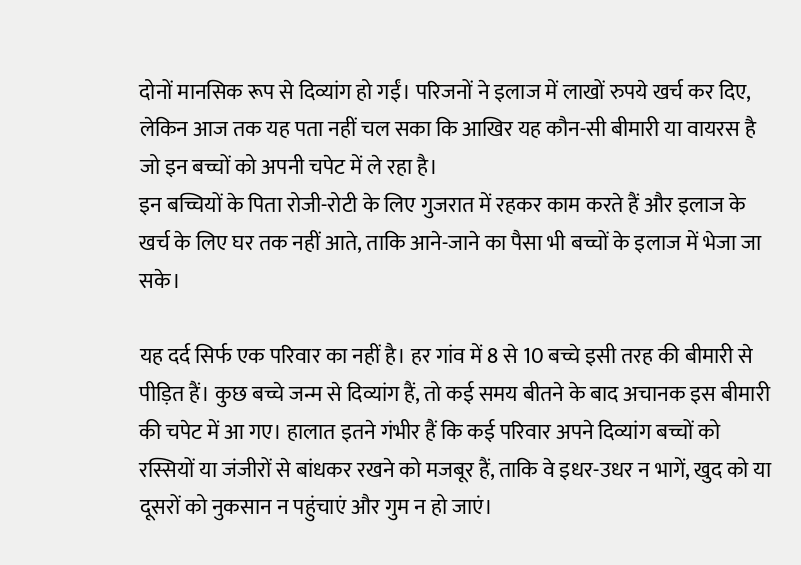दोनों मानसिक रूप से दिव्यांग हो गईं। परिजनों ने इलाज में लाखों रुपये खर्च कर दिए, लेकिन आज तक यह पता नहीं चल सका कि आखिर यह कौन-सी बीमारी या वायरस है जो इन बच्चों को अपनी चपेट में ले रहा है।
इन बच्चियों के पिता रोजी-रोटी के लिए गुजरात में रहकर काम करते हैं और इलाज के खर्च के लिए घर तक नहीं आते, ताकि आने-जाने का पैसा भी बच्चों के इलाज में भेजा जा सके।

यह दर्द सिर्फ एक परिवार का नहीं है। हर गांव में 8 से 10 बच्चे इसी तरह की बीमारी से पीड़ित हैं। कुछ बच्चे जन्म से दिव्यांग हैं, तो कई समय बीतने के बाद अचानक इस बीमारी की चपेट में आ गए। हालात इतने गंभीर हैं कि कई परिवार अपने दिव्यांग बच्चों को रस्सियों या जंजीरों से बांधकर रखने को मजबूर हैं, ताकि वे इधर-उधर न भागें, खुद को या दूसरों को नुकसान न पहुंचाएं और गुम न हो जाएं।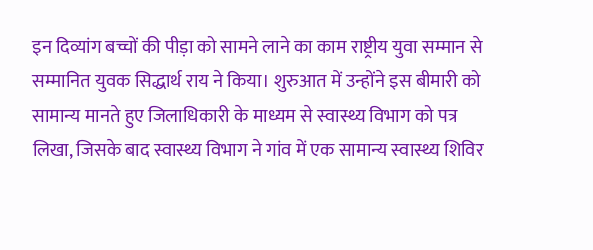इन दिव्यांग बच्चों की पीड़ा को सामने लाने का काम राष्ट्रीय युवा सम्मान से सम्मानित युवक सिद्धार्थ राय ने किया। शुरुआत में उन्होंने इस बीमारी को सामान्य मानते हुए जिलाधिकारी के माध्यम से स्वास्थ्य विभाग को पत्र लिखा, जिसके बाद स्वास्थ्य विभाग ने गांव में एक सामान्य स्वास्थ्य शिविर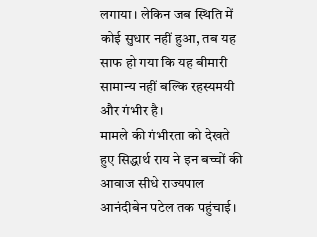लगाया। लेकिन जब स्थिति में कोई सुधार नहीं हुआ, तब यह साफ हो गया कि यह बीमारी सामान्य नहीं बल्कि रहस्यमयी और गंभीर है।
मामले की गंभीरता को देखते हुए सिद्धार्थ राय ने इन बच्चों की आवाज सीधे राज्यपाल आनंदीबेन पटेल तक पहुंचाई।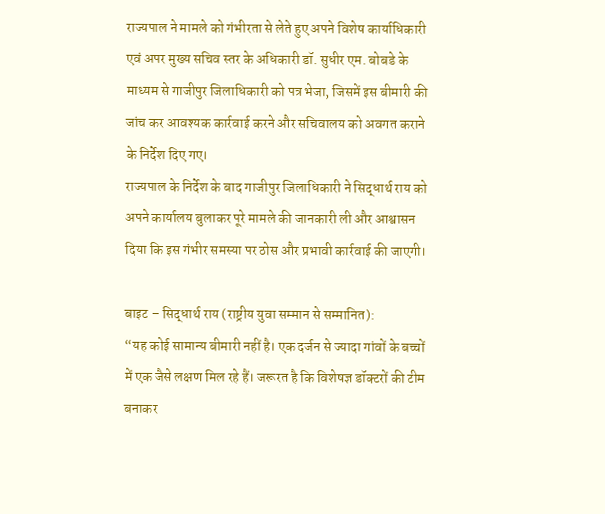राज्यपाल ने मामले को गंभीरता से लेते हुए अपने विशेष कार्याधिकारी एवं अपर मुख्य सचिव स्तर के अधिकारी डॉ. सुधीर एम. बोबडे के माध्यम से गाजीपुर जिलाधिकारी को पत्र भेजा, जिसमें इस बीमारी की जांच कर आवश्यक कार्रवाई करने और सचिवालय को अवगत कराने के निर्देश दिए गए।
राज्यपाल के निर्देश के बाद गाजीपुर जिलाधिकारी ने सिद्धार्थ राय को अपने कार्यालय बुलाकर पूरे मामले की जानकारी ली और आश्वासन दिया कि इस गंभीर समस्या पर ठोस और प्रभावी कार्रवाई की जाएगी।

बाइट – सिद्धार्थ राय (राष्ट्रीय युवा सम्मान से सम्मानित):
“यह कोई सामान्य बीमारी नहीं है। एक दर्जन से ज्यादा गांवों के बच्चों में एक जैसे लक्षण मिल रहे हैं। जरूरत है कि विशेषज्ञ डॉक्टरों की टीम बनाकर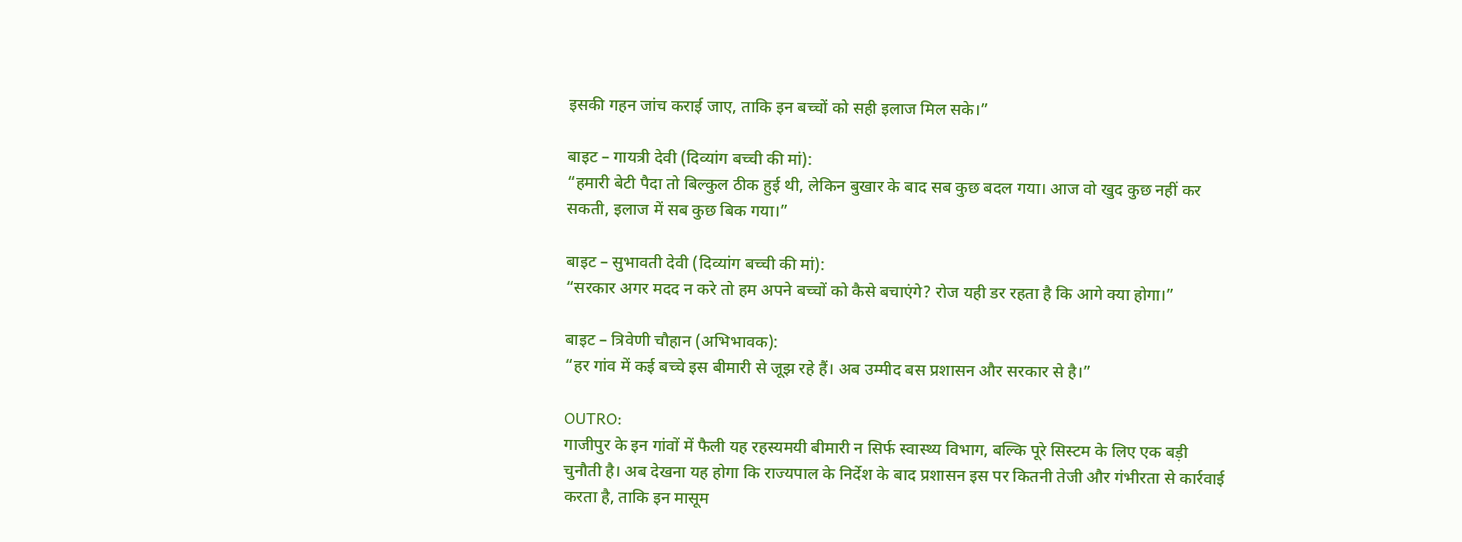इसकी गहन जांच कराई जाए, ताकि इन बच्चों को सही इलाज मिल सके।”

बाइट – गायत्री देवी (दिव्यांग बच्ची की मां):
“हमारी बेटी पैदा तो बिल्कुल ठीक हुई थी, लेकिन बुखार के बाद सब कुछ बदल गया। आज वो खुद कुछ नहीं कर सकती, इलाज में सब कुछ बिक गया।”

बाइट – सुभावती देवी (दिव्यांग बच्ची की मां):
“सरकार अगर मदद न करे तो हम अपने बच्चों को कैसे बचाएंगे? रोज यही डर रहता है कि आगे क्या होगा।”

बाइट – त्रिवेणी चौहान (अभिभावक):
“हर गांव में कई बच्चे इस बीमारी से जूझ रहे हैं। अब उम्मीद बस प्रशासन और सरकार से है।”

OUTRO:
गाजीपुर के इन गांवों में फैली यह रहस्यमयी बीमारी न सिर्फ स्वास्थ्य विभाग, बल्कि पूरे सिस्टम के लिए एक बड़ी चुनौती है। अब देखना यह होगा कि राज्यपाल के निर्देश के बाद प्रशासन इस पर कितनी तेजी और गंभीरता से कार्रवाई करता है, ताकि इन मासूम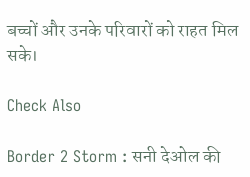बच्चों और उनके परिवारों को राहत मिल सके।

Check Also

Border 2 Storm : सनी देओल की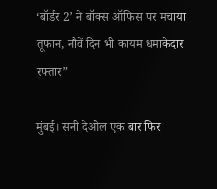‘बॉर्डर 2’ ने बॉक्स ऑफिस पर मचाया तूफान, नौवें दिन भी कायम धमाकेदार रफ्तार”

मुंबई। सनी देओल एक बार फिर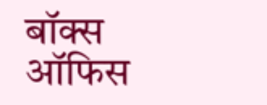बॉक्स ऑफिस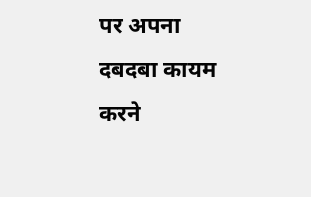पर अपना दबदबा कायम करने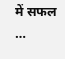में सफल …